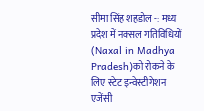सीमा सिंह शहडोल -: मध्य प्रदेश में नक्सल गतिविधियों (Naxal in Madhya Pradesh)को रोकने के लिए स्टेट इन्वेस्टीगेशन एजेंसी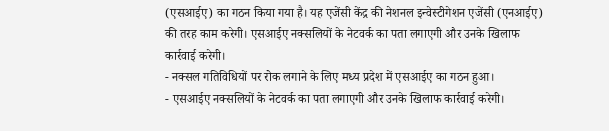(एसआईए) का गठन किया गया है। यह एजेंसी केंद्र की नेशनल इन्वेस्टीगेशन एजेंसी (एनआईए) की तरह काम करेगी। एसआईए नक्सलियों के नेटवर्क का पता लगाएगी और उनके खिलाफ कार्रवाई करेगी।
- नक्सल गतिविधियों पर रोक लगाने के लिए मध्य प्रदेश में एसआईए का गठन हुआ।
- एसआईए नक्सलियों के नेटवर्क का पता लगाएगी और उनके खिलाफ कार्रवाई करेगी।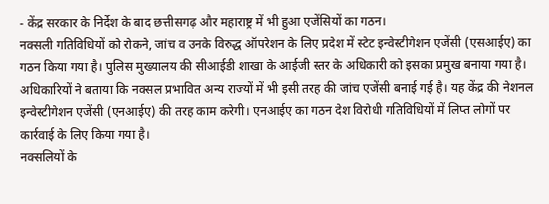- केंद्र सरकार के निर्देश के बाद छत्तीसगढ़ और महाराष्ट्र में भी हुआ एजेंसियों का गठन।
नक्सली गतिविधियों को रोकने, जांच व उनके विरुद्ध ऑपरेशन के लिए प्रदेश में स्टेट इन्वेस्टीगेशन एजेंसी (एसआईए) का गठन किया गया है। पुलिस मुख्यालय की सीआईडी शाखा के आईजी स्तर के अधिकारी को इसका प्रमुख बनाया गया है।
अधिकारियों ने बताया कि नक्सल प्रभावित अन्य राज्यों में भी इसी तरह की जांच एजेंसी बनाई गई है। यह केंद्र की नेशनल इन्वेस्टीगेशन एजेंसी (एनआईए) की तरह काम करेगी। एनआईए का गठन देश विरोधी गतिविधियों में लिप्त लोगों पर कार्रवाई के लिए किया गया है।
नक्सलियों के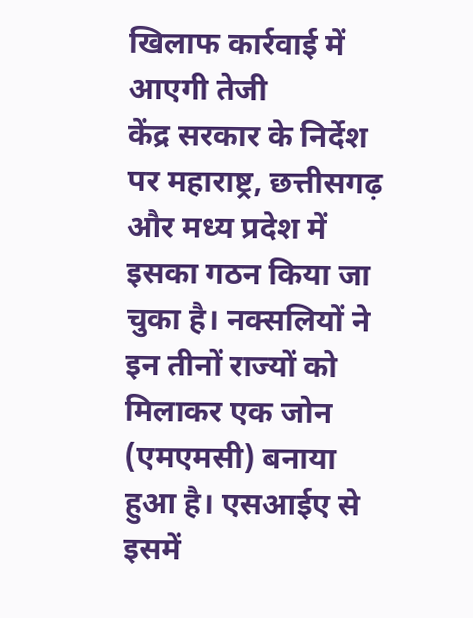खिलाफ कार्रवाई में आएगी तेजी
केंद्र सरकार के निर्देश पर महाराष्ट्र, छत्तीसगढ़ और मध्य प्रदेश में इसका गठन किया जा चुका है। नक्सलियों ने इन तीनों राज्यों को मिलाकर एक जोन (एमएमसी) बनाया हुआ है। एसआईए से इसमें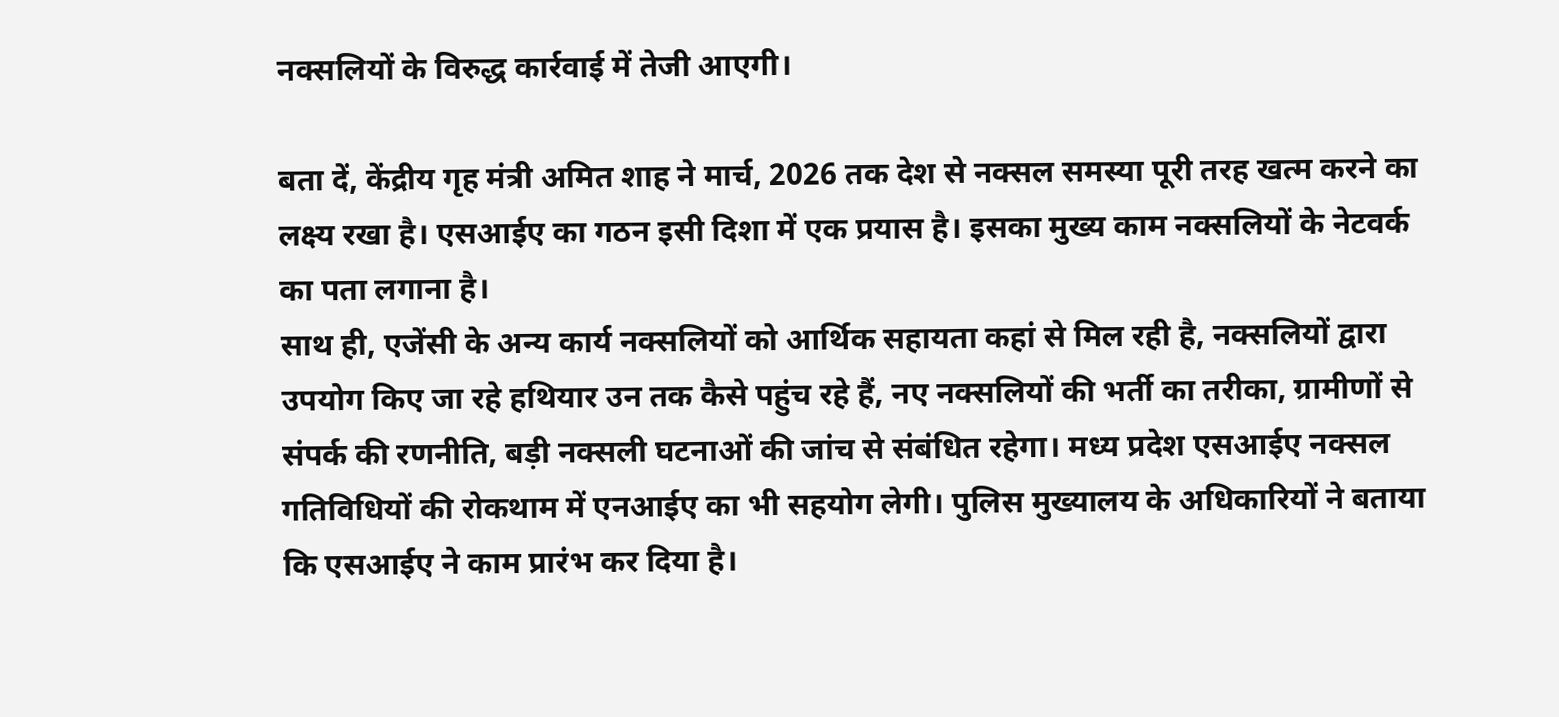नक्सलियों के विरुद्ध कार्रवाई में तेजी आएगी।

बता दें, केंद्रीय गृह मंत्री अमित शाह ने मार्च, 2026 तक देश से नक्सल समस्या पूरी तरह खत्म करने का लक्ष्य रखा है। एसआईए का गठन इसी दिशा में एक प्रयास है। इसका मुख्य काम नक्सलियों के नेटवर्क का पता लगाना है।
साथ ही, एजेंसी के अन्य कार्य नक्सलियों को आर्थिक सहायता कहां से मिल रही है, नक्सलियों द्वारा उपयोग किए जा रहे हथियार उन तक कैसे पहुंच रहे हैं, नए नक्सलियों की भर्ती का तरीका, ग्रामीणों से संपर्क की रणनीति, बड़ी नक्सली घटनाओं की जांच से संबंधित रहेगा। मध्य प्रदेश एसआईए नक्सल गतिविधियों की रोकथाम में एनआईए का भी सहयोग लेगी। पुलिस मुख्यालय के अधिकारियों ने बताया कि एसआईए ने काम प्रारंभ कर दिया है।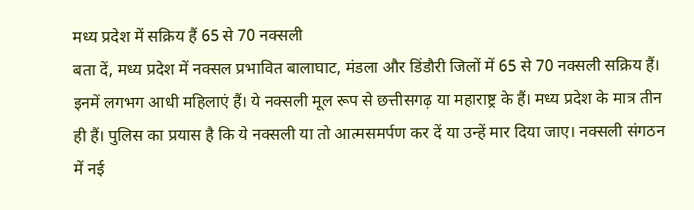मध्य प्रदेश में सक्रिय हैं 65 से 70 नक्सली
बता दें, मध्य प्रदेश में नक्सल प्रभावित बालाघाट, मंडला और डिंडौरी जिलों में 65 से 70 नक्सली सक्रिय हैं। इनमें लगभग आधी महिलाएं हैं। ये नक्सली मूल रूप से छत्तीसगढ़ या महाराष्ट्र के हैं। मध्य प्रदेश के मात्र तीन ही हैं। पुलिस का प्रयास है कि ये नक्सली या तो आत्मसमर्पण कर दें या उन्हें मार दिया जाए। नक्सली संगठन में नई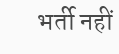भर्ती नहीं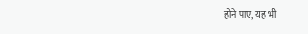होने पाए, यह भी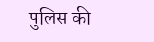पुलिस की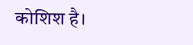कोशिश है।